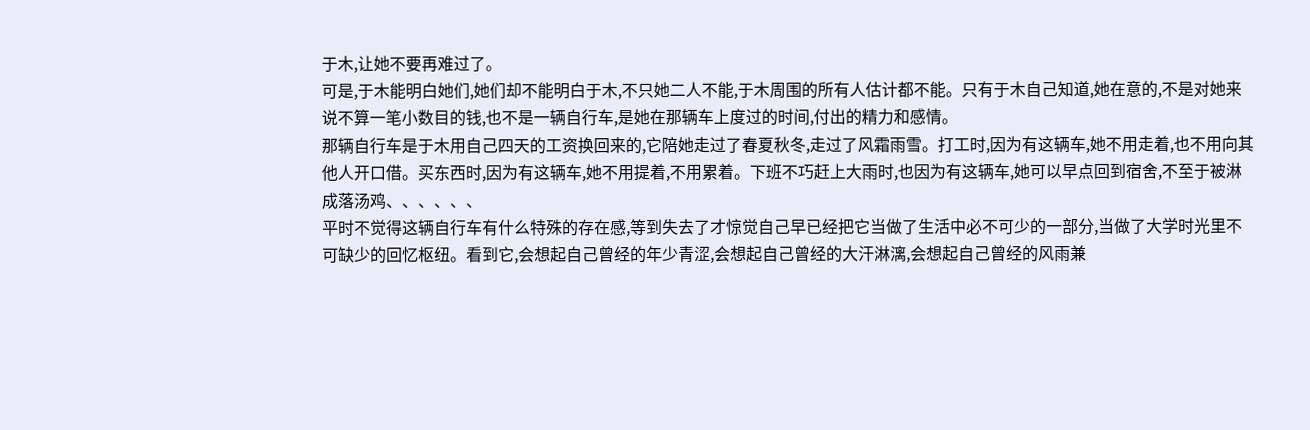于木,让她不要再难过了。
可是,于木能明白她们,她们却不能明白于木,不只她二人不能,于木周围的所有人估计都不能。只有于木自己知道,她在意的,不是对她来说不算一笔小数目的钱,也不是一辆自行车,是她在那辆车上度过的时间,付出的精力和感情。
那辆自行车是于木用自己四天的工资换回来的,它陪她走过了春夏秋冬,走过了风霜雨雪。打工时,因为有这辆车,她不用走着,也不用向其他人开口借。买东西时,因为有这辆车,她不用提着,不用累着。下班不巧赶上大雨时,也因为有这辆车,她可以早点回到宿舍,不至于被淋成落汤鸡、、、、、、
平时不觉得这辆自行车有什么特殊的存在感,等到失去了才惊觉自己早已经把它当做了生活中必不可少的一部分,当做了大学时光里不可缺少的回忆枢纽。看到它,会想起自己曾经的年少青涩,会想起自己曾经的大汗淋漓,会想起自己曾经的风雨兼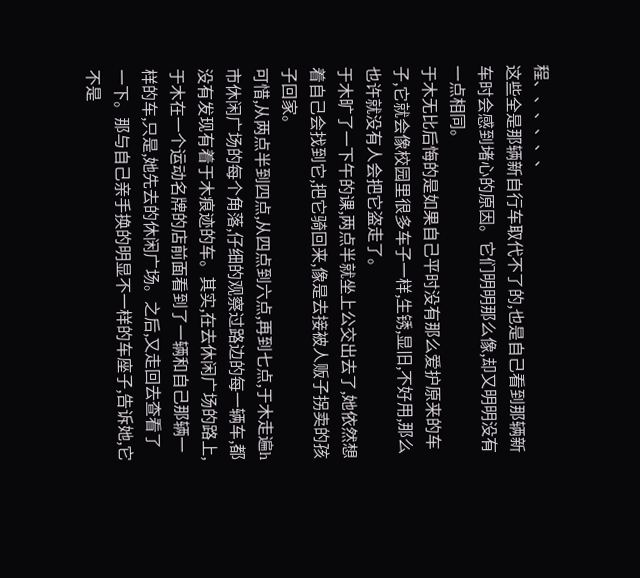程、、、、、、
这些全是那辆新自行车取代不了的,也是自己看到那辆新车时会感到堵心的原因。它们明明那么像,却又明明没有一点相同。
于木无比后悔的是如果自己平时没有那么爱护原来的车子,它就会像校园里很多车子一样,生锈,显旧,不好用,那么也许就没有人会把它盗走了。
于木旷了一下午的课,两点半就坐上公交出去了,她依然想着自己会找到它,把它骑回来,像是去接被人贩子拐卖的孩子回家。
可惜,从两点半到四点,从四点到六点,再到七点,于木走遍h市休闲广场的每个角落,仔细的观察过路边的每一辆车,都没有发现有着于木痕迹的车。其实,在去休闲广场的路上,于木在一个运动名牌的店前面看到了一辆和自己那辆一样的车,只是,她先去的休闲广场。之后,又走回去查看了一下。那与自己亲手换的明显不一样的车座子,告诉她,它不是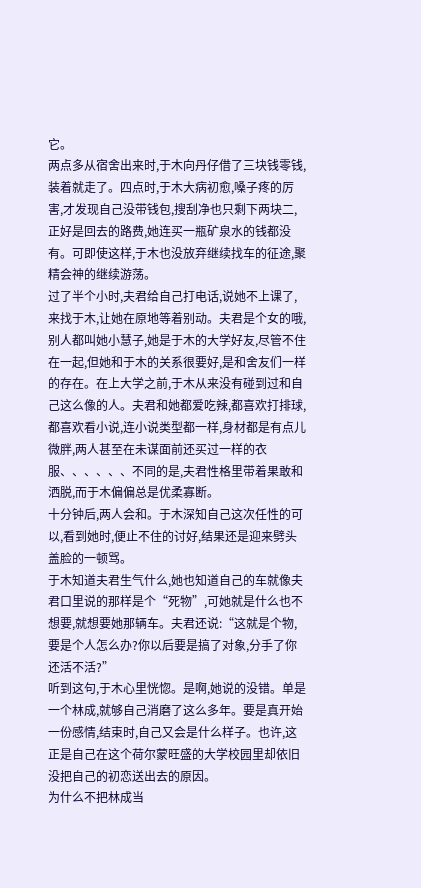它。
两点多从宿舍出来时,于木向丹仔借了三块钱零钱,装着就走了。四点时,于木大病初愈,嗓子疼的厉害,才发现自己没带钱包,搜刮净也只剩下两块二,正好是回去的路费,她连买一瓶矿泉水的钱都没有。可即使这样,于木也没放弃继续找车的征途,聚精会神的继续游荡。
过了半个小时,夫君给自己打电话,说她不上课了,来找于木,让她在原地等着别动。夫君是个女的哦,别人都叫她小慧子,她是于木的大学好友,尽管不住在一起,但她和于木的关系很要好,是和舍友们一样的存在。在上大学之前,于木从来没有碰到过和自己这么像的人。夫君和她都爱吃辣,都喜欢打排球,都喜欢看小说,连小说类型都一样,身材都是有点儿微胖,两人甚至在未谋面前还买过一样的衣服、、、、、、不同的是,夫君性格里带着果敢和洒脱,而于木偏偏总是优柔寡断。
十分钟后,两人会和。于木深知自己这次任性的可以,看到她时,便止不住的讨好,结果还是迎来劈头盖脸的一顿骂。
于木知道夫君生气什么,她也知道自己的车就像夫君口里说的那样是个“死物”,可她就是什么也不想要,就想要她那辆车。夫君还说:“这就是个物,要是个人怎么办?你以后要是搞了对象,分手了你还活不活?”
听到这句,于木心里恍惚。是啊,她说的没错。单是一个林成,就够自己消磨了这么多年。要是真开始一份感情,结束时,自己又会是什么样子。也许,这正是自己在这个荷尔蒙旺盛的大学校园里却依旧没把自己的初恋送出去的原因。
为什么不把林成当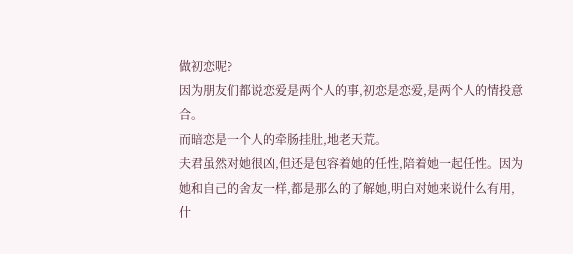做初恋呢?
因为朋友们都说恋爱是两个人的事,初恋是恋爱,是两个人的情投意合。
而暗恋是一个人的牵肠挂肚,地老天荒。
夫君虽然对她很凶,但还是包容着她的任性,陪着她一起任性。因为她和自己的舍友一样,都是那么的了解她,明白对她来说什么有用,什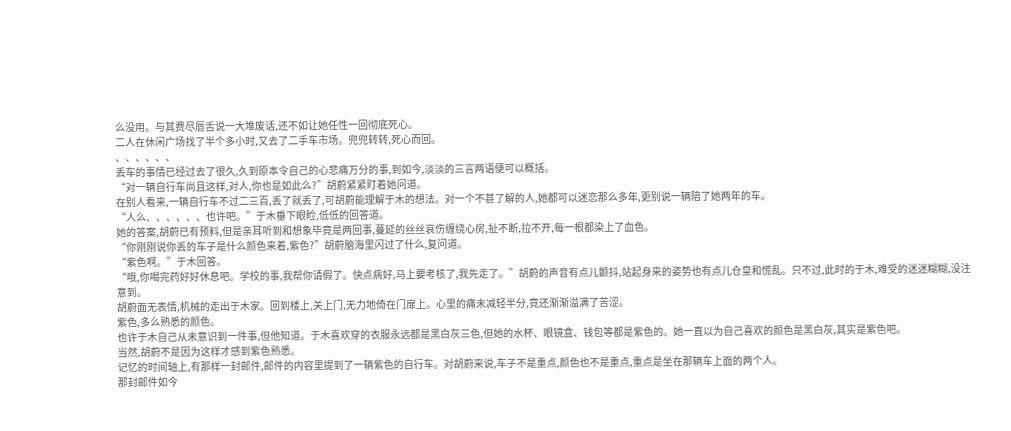么没用。与其费尽唇舌说一大堆废话,还不如让她任性一回彻底死心。
二人在休闲广场找了半个多小时,又去了二手车市场。兜兜转转,死心而回。
、、、、、、
丢车的事情已经过去了很久,久到原本令自己的心悲痛万分的事,到如今,淡淡的三言两语便可以概括。
“对一辆自行车尚且这样,对人,你也是如此么?”胡蔚紧紧盯着她问道。
在别人看来,一辆自行车不过二三百,丢了就丢了,可胡蔚能理解于木的想法。对一个不甚了解的人,她都可以迷恋那么多年,更别说一辆陪了她两年的车。
“人么、、、、、、也许吧。”于木垂下眼睑,低低的回答道。
她的答案,胡蔚已有预料,但是亲耳听到和想象毕竟是两回事,蔓延的丝丝哀伤缠绕心房,扯不断,拉不开,每一根都染上了血色。
“你刚刚说你丢的车子是什么颜色来着,紫色?”胡蔚脑海里闪过了什么,复问道。
“紫色啊。”于木回答。
“哦,你喝完药好好休息吧。学校的事,我帮你请假了。快点病好,马上要考核了,我先走了。”胡蔚的声音有点儿颤抖,站起身来的姿势也有点儿仓皇和慌乱。只不过,此时的于木,难受的迷迷糊糊,没注意到。
胡蔚面无表情,机械的走出于木家。回到楼上,关上门,无力地倚在门扉上。心里的痛未减轻半分,竟还渐渐溢满了苦涩。
紫色,多么熟悉的颜色。
也许于木自己从未意识到一件事,但他知道。于木喜欢穿的衣服永远都是黑白灰三色,但她的水杯、眼镜盒、钱包等都是紫色的。她一直以为自己喜欢的颜色是黑白灰,其实是紫色吧。
当然,胡蔚不是因为这样才感到紫色熟悉。
记忆的时间轴上,有那样一封邮件,邮件的内容里提到了一辆紫色的自行车。对胡蔚来说,车子不是重点,颜色也不是重点,重点是坐在那辆车上面的两个人。
那封邮件如今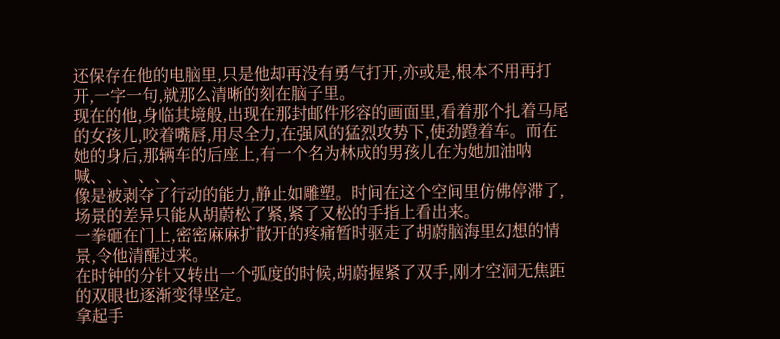还保存在他的电脑里,只是他却再没有勇气打开,亦或是,根本不用再打开,一字一句,就那么清晰的刻在脑子里。
现在的他,身临其境般,出现在那封邮件形容的画面里,看着那个扎着马尾的女孩儿,咬着嘴唇,用尽全力,在强风的猛烈攻势下,使劲蹬着车。而在她的身后,那辆车的后座上,有一个名为林成的男孩儿在为她加油呐喊、、、、、、
像是被剥夺了行动的能力,静止如雕塑。时间在这个空间里仿佛停滞了,场景的差异只能从胡蔚松了紧,紧了又松的手指上看出来。
一拳砸在门上,密密麻麻扩散开的疼痛暂时驱走了胡蔚脑海里幻想的情景,令他清醒过来。
在时钟的分针又转出一个弧度的时候,胡蔚握紧了双手,刚才空洞无焦距的双眼也逐渐变得坚定。
拿起手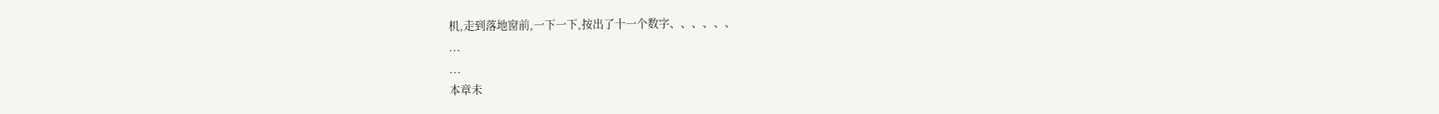机,走到落地窗前,一下一下,按出了十一个数字、、、、、、
...
...
本章未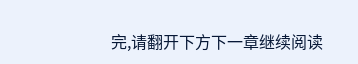完,请翻开下方下一章继续阅读